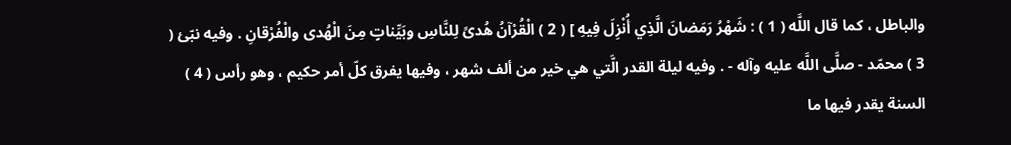والباطل ، كما قال اللَّه ( 1 ) : شَهْرُ رَمَضانَ الَّذِي أُنْزِلَ فِيهِ ] ( 2 ) الْقُرْآنُ هُدىً لِلنَّاسِ وبَيِّناتٍ مِنَ الْهُدى والْفُرْقانِ . وفيه نبّئ ( 3 ) محمّد - صلَّى اللَّه عليه وآله - . وفيه ليلة القدر الَّتي هي خير من ألف شهر ، وفيها يفرق كلّ أمر حكيم ، وهو رأس ( 4 ) السنة يقدر فيها ما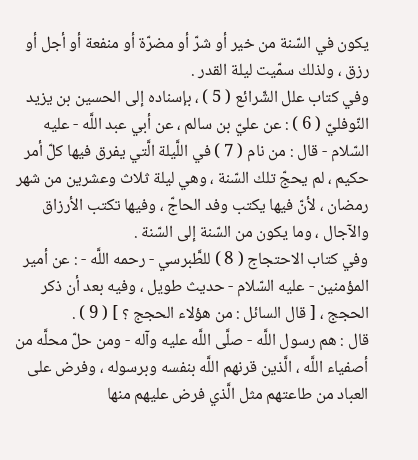يكون في السّنة من خير أو شرّ أو مضرّة أو منفعة أو أجل أو رزق ، ولذلك سمّيت ليلة القدر .
وفي كتاب علل الشّرائع ( 5 ) ، بإسناده إلى الحسين بن يزيد النّوفليّ ( 6 ) : عن عليّ بن سالم ، عن أبي عبد اللَّه - عليه السّلام - قال : من نام ( 7 ) في اللَّيلة الَّتي يفرق فيها كلّ أمر حكيم ، لم يحجّ تلك السّنة ، وهي ليلة ثلاث وعشرين من شهر رمضان ، لأنّ فيها يكتب وفد الحاجّ ، وفيها تكتب الأرزاق والآجال ، وما يكون من السّنة إلى السّنة .
وفي كتاب الاحتجاج ( 8 ) للطَّبرسي - رحمه اللَّه - : عن أمير المؤمنين - عليه السّلام - حديث طويل ، وفيه بعد أن ذكر الحجج ، [ قال السائل : من هؤلاء الحجج ؟ ] ( 9 ) .
قال : هم رسول اللَّه - صلَّى اللَّه عليه وآله - ومن حلّ محلَّه من أصفياء اللَّه ، الَّذين قرنهم اللَّه بنفسه وبرسوله ، وفرض على العباد من طاعتهم مثل الَّذي فرض عليهم منها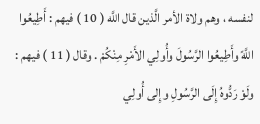لنفسه ، وهم ولاة الأمر الَّذين قال اللَّه ( 10 ) فيهم : أَطِيعُوا اللَّهً وأَطِيعُوا الرَّسُولَ وأُولِي الأَمْرِ مِنْكُمْ . وقال ( 11 ) فيهم : ولَوْ رَدُّوهُ إِلَى الرَّسُولِ وإِلى أُولِي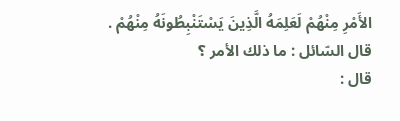الأَمْرِ مِنْهُمْ لَعَلِمَهُ الَّذِينَ يَسْتَنْبِطُونَهُ مِنْهُمْ .
قال السّائل : ما ذلك الأمر ؟
قال :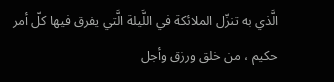الَّذي به تنزّل الملائكة في اللَّيلة الَّتي يفرق فيها كلّ أمر حكيم ، من خلق ورزق وأجل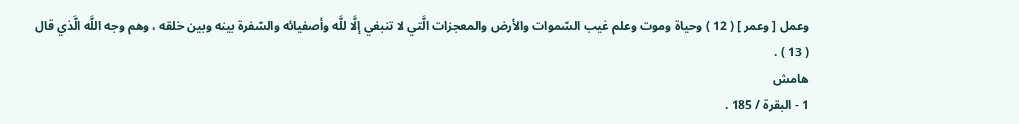وعمل [ وعمر ] ( 12 ) وحياة وموت وعلم غيب السّموات والأرض والمعجزات الَّتي لا تنبغي إلَّا للَّه وأصفيائه والسّفرة بينه وبين خلقه ، وهم وجه اللَّه الَّذي قال ( 13 ) .
هامش
1 - البقرة / 185 .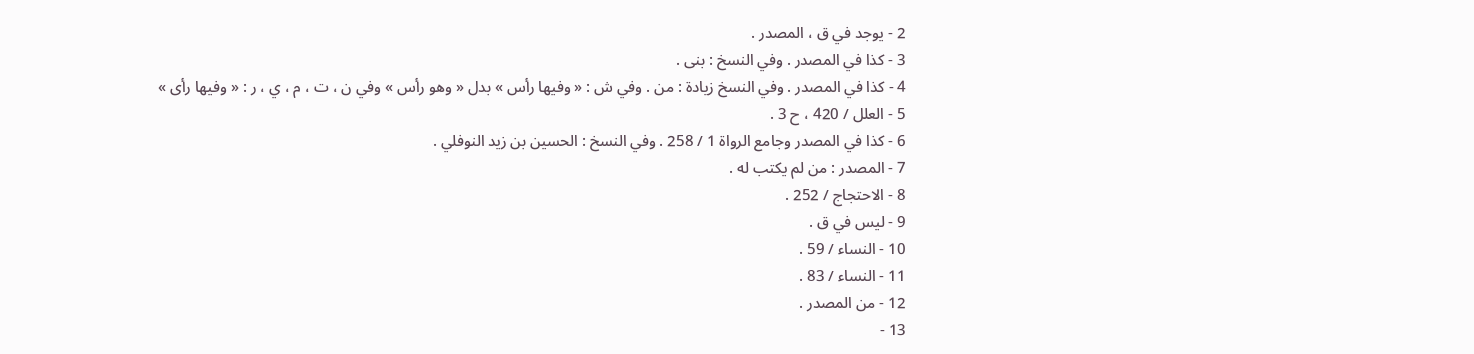2 - يوجد في ق ، المصدر .
3 - كذا في المصدر . وفي النسخ : بنى .
4 - كذا في المصدر . وفي النسخ زيادة : من . وفي ش : « وفيها رأس » بدل « وهو رأس » وفي ن ، ت ، م ، ي ، ر : « وفيها رأى »
5 - العلل / 420 ، ح 3 .
6 - كذا في المصدر وجامع الرواة 1 / 258 . وفي النسخ : الحسين بن زيد النوفلي .
7 - المصدر : من لم يكتب له .
8 - الاحتجاج / 252 .
9 - ليس في ق .
10 - النساء / 59 .
11 - النساء / 83 .
12 - من المصدر .
13 -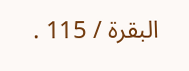البقرة / 115 .